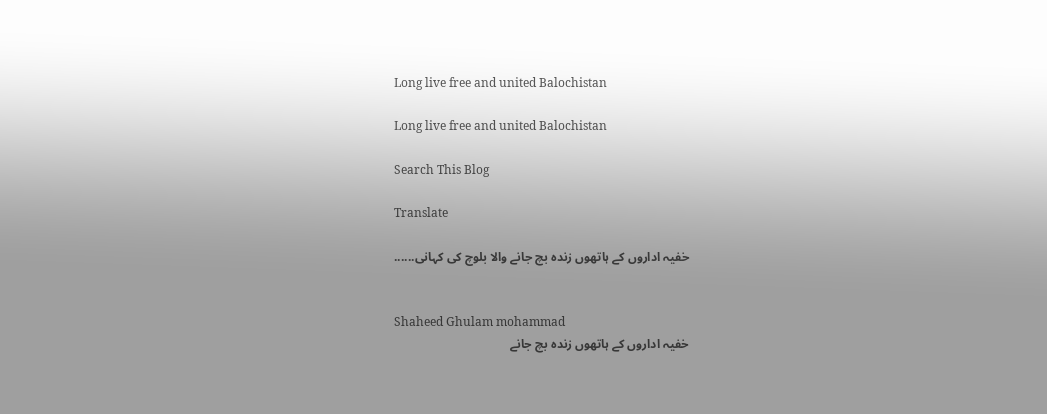Long live free and united Balochistan

Long live free and united Balochistan

Search This Blog

Translate

خفیہ اداروں کے ہاتھوں زندہ بچ جانے والا بلوچ کی کہانی......


Shaheed Ghulam mohammad
خفیہ اداروں کے ہاتھوں زندہ بچ جانے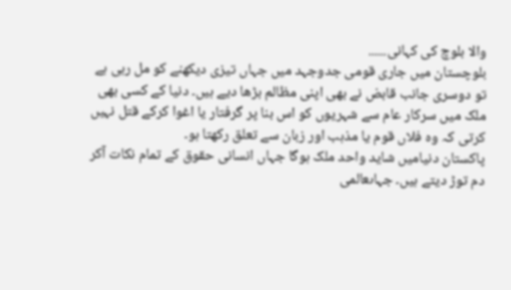والا بلوچ کی کہانی......
بلوچستان میں جاری قومی جدوجہد میں جہاں تیزی دیکھنے کو مل رہی ہے تو دوسری جانب قابض نے بھی اپنی مظالم بڑھا دیے ہیں۔ دنیا کے کسی بھی ملک میں سرکار عام سے شہریوں کو اس بنا پر گرفتار یا اغوا کرکے قتل نہیں کرتی کہ وہ فلاں قوم یا مذہب اور زبان سے تعلق رکھتا ہو۔
پاکستان دنیامیں شاید واحد ملک ہوگا جہاں انسانی حقوق کے تمام نکات آکر دم توڑ دیتے ہیں۔ جہاںعالمی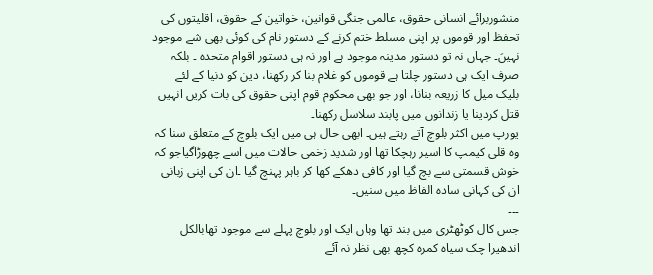منشوربرائے انسانی حقوق، عالمی جنگی قوانین، خواتین کے حقوق، اقلیتوں کی تحفظ اور قوموں پر اپنی مسلط ختم کرنے کے دستور نام کی کوئی بھی شے موجود نہیںَ۔ جہاں نہ تو دستور مدینہ موجود ہے اور نہ ہی دستور اقوام متحدہ ۔ بلکہ صرف ایک ہی دستور چلتا ہے قوموں کو غلام بنا کر رکھنا، دین کو دنیا کے لئے بلیک میل کا زریعہ بنانا، اور جو بھی محکوم قوم اپنی حقوق کی بات کریں انہیں قتل کردینا یا زندانوں میں پابند سلاسل رکھنا۔
یورپ میں اکثر بلوچ آتے رہتے ہیں۔ ابھی حال ہی میں ایک بلوچ کے متعلق سنا کہ وہ قلی کیمپ کا اسیر رہچکا تھا اور شدید زخمی حالات میں اسے چھوڑاگیاجو کہ خوش قسمتی سے بچ گیا اور کافی دھکے کھا کر باہر پہنچ گیا ۔ان کی اپنی زبانی ان کی کہانی سادہ الفاظ میں سنیں۔
۔۔۔
جس کال کوٹھٹری میں بند تھا وہاں ایک اور بلوچ پہلے سے موجود تھابالکل اندھیرا چک سیاہ کمرہ کچھ بھی نظر نہ آئے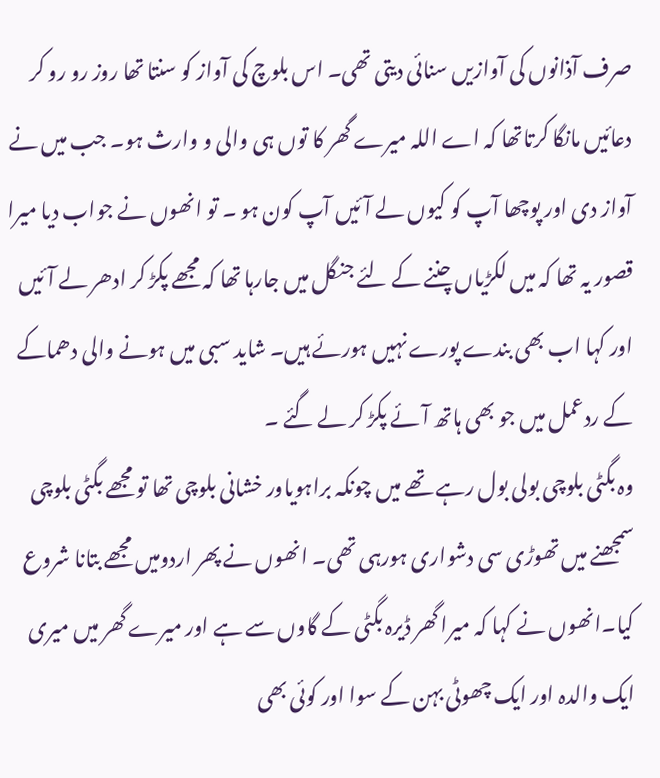صرف آذانوں کی آوازیں سنائی دیتی تھی۔ اس بلوچ کی آواز کو سنتا تھا روز رو رو کر دعائیں مانگا کرتاتھا کہ اے اللہ میرے گھر کا توں ہی والی و وارث ہو۔ جب میں نے آواز دی اور پوچھا آپ کو کیوں لے آئیں آپ کون ہو ۔ تو انھوں نے جواب دیا میرا قصور یہ تھا کہ میں لکڑیاں چننے کے لئے جنگل میں جارہا تھا کہ مجھے پکڑ کر ادھر لے آئیں اور کہا اب بھی بندے پورے نہیں ہورئے ہیں۔ شاید سبی میں ہونے والی دھماکے کے ردعمل میں جو بھی ہاتھ آئے پکڑ کر لے گئے ۔
وہ بگٹی بلوچی بولی بول رہے تھے میں چونکہ براہویاور خشانی بلوچی تھا تو مجھے بگٹی بلوچی سمجھنے میں تھوڑی سی دشواری ہورہی تھی۔ انھوں نے پھر اردومیں مجھے بتانا شروع کیا۔انھوں نے کہا کہ میرا گھر ڈیرہ بگٹی کے گاوں سے ہے اور میرے گھر میں میری ایک والدہ اور ایک چھوٹی بہن کے سوا اور کوئی بھی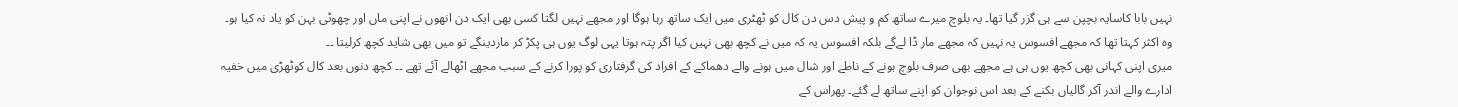نہیں بابا کاسایہ بچپن سے ہی گزر گیا تھا۔ یہ بلوچ میرے ساتھ کم و پیش دس دن کال کو ٹھٹری میں ایک ساتھ رہا ہوگا اور مجھے نہیں لگتا کسی بھی ایک دن انھوں نے اپنی ماں اور چھوٹی بہن کو یاد نہ کیا ہو۔
وہ اکثر کہتا تھا کہ مجھے افسوس یہ نہیں کہ مجھے مار ڈا لےگے بلکہ افسوس یہ کہ میں نے کچھ بھی نہیں کیا اگر پتہ ہوتا یہی لوگ یوں ہی پکڑ کر ماردینگے تو میں بھی شاید کچھ کرلیتا ۔۔
میری اپنی کہانی بھی کچھ یوں ہی ہے مجھے بھی صرف بلوچ ہونے کے ناطے اور شال میں ہونے والے دھماکے کے افراد کی گرفتاری کو پورا کرنے کے سبب مجھے اٹھالے آئے تھے ۔۔ کچھ دنوں بعد کال کوٹھڑی میں خفیہ ادارے والے اندر آکر گالیاں بکنے کے بعد اس نوجوان کو اپنے ساتھ لے گئے۔ پھراس کے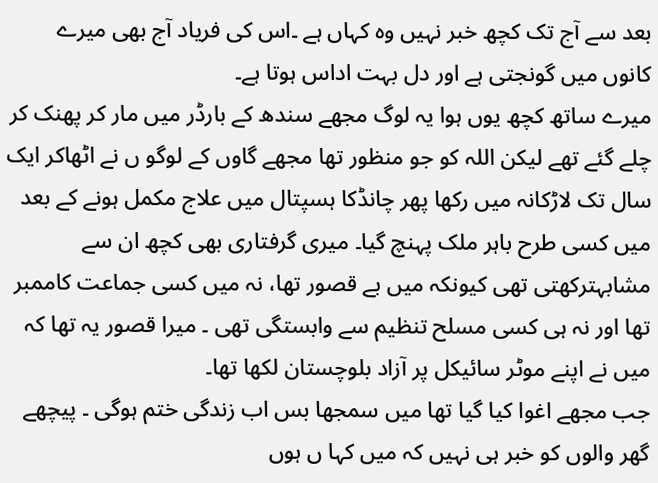بعد سے آج تک کچھ خبر نہیں وہ کہاں ہے ۔اس کی فریاد آج بھی میرے کانوں میں گونجتی ہے اور دل بہت اداس ہوتا ہے۔
میرے ساتھ کچھ یوں ہوا یہ لوگ مجھے سندھ کے بارڈر میں مار کر پھنک کر چلے گئے تھے لیکن اللہ کو جو منظور تھا مجھے گاوں کے لوگو ں نے اٹھاکر ایک سال تک لاڑکانہ میں رکھا پھر چانڈکا ہسپتال میں علاج مکمل ہونے کے بعد میں کسی طرح باہر ملک پہنچ گیا۔ میری گرفتاری بھی کچھ ان سے مشابہترکھتی تھی کیونکہ میں بے قصور تھا، نہ میں کسی جماعت کاممبر تھا اور نہ ہی کسی مسلح تنظیم سے وابستگی تھی ۔ میرا قصور یہ تھا کہ میں نے اپنے موٹر سائیکل پر آزاد بلوچستان لکھا تھا۔
جب مجھے اغوا کیا گیا تھا میں سمجھا بس اب زندگی ختم ہوگی ۔ پیچھے گھر والوں کو خبر ہی نہیں کہ میں کہا ں ہوں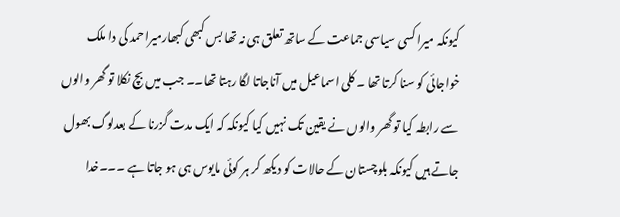کیونکہ میرا کسی سیاسی جماعت کے ساتھ تعلق ہی نہ تھا بس کبھی کبھارمیراحمد کی دا ملک خواجائی کو سنا کرتا تھا ۔ کلی اسماعیل میں آناجاتا لگا رہتا تھا۔۔ جب میں بچ نکلا تو گھر والوں سے رابطہ کیا تو گھر والوں نے یقین تک نہیں کیا کیونکہ کہ ایک مدت گزرنا کے بعدلوگ بھول جاتے ہیں کیونکہ بلوچستان کے حالات کو دیکھ کر ہر کوئی مایوس ہی ہو جاتا ہے ۔۔۔خدا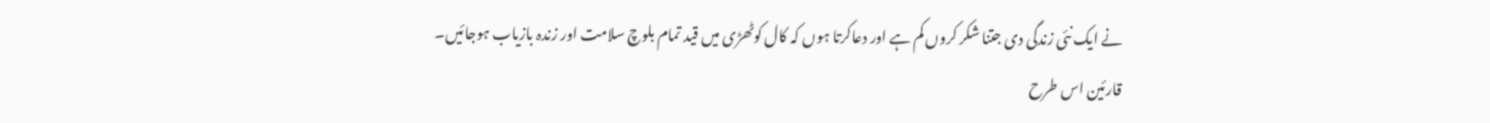نے ایک نئی زندگی دی جتنا شکر کروں کم ہے اور دعاکرتا ہوں کہ کال کوٹھڑی میں قید تمام بلوچ سلامت اور زندہ بازیاب ہوجائیں۔
قارئین اس طرح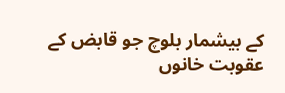کے بیشمار بلوچ جو قابض کے عقوبت خانوں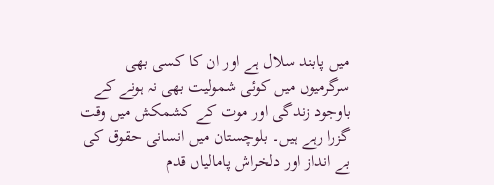میں پابند سلال ہے اور ان کا کسی بھی سرگرمیوں میں کوئی شمولیت بھی نہ ہونے کے باوجود زندگی اور موت کے کشمکش میں وقت گزرا رہے ہیں۔ بلوچستان میں انسانی حقوق کی بے انداز اور دلخراش پامالیاں قدم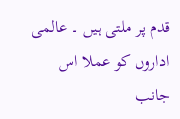قدم پر ملتی ہیں ۔ عالمی اداروں کو عملا اس جانب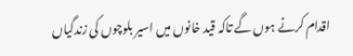اقدام کرنے ہوں گے تاکہ قید خانوں میں اسیر بلوچوں کی زندگیاں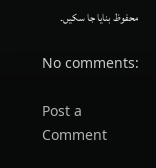محفوظ بنایا جا سکیں۔

No comments:

Post a Comment